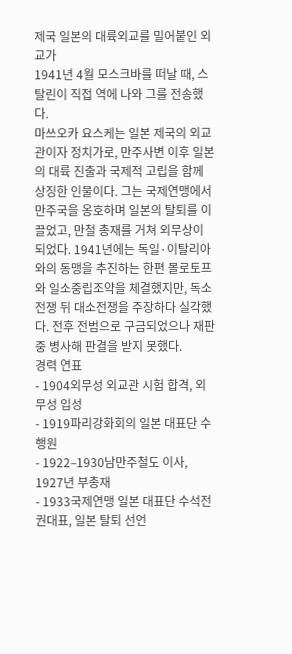제국 일본의 대륙외교를 밀어붙인 외교가
1941년 4월 모스크바를 떠날 때, 스탈린이 직접 역에 나와 그를 전송했다.
마쓰오카 요스케는 일본 제국의 외교관이자 정치가로, 만주사변 이후 일본의 대륙 진출과 국제적 고립을 함께 상징한 인물이다. 그는 국제연맹에서 만주국을 옹호하며 일본의 탈퇴를 이끌었고, 만철 총재를 거쳐 외무상이 되었다. 1941년에는 독일·이탈리아와의 동맹을 추진하는 한편 몰로토프와 일소중립조약을 체결했지만, 독소전쟁 뒤 대소전쟁을 주장하다 실각했다. 전후 전범으로 구금되었으나 재판 중 병사해 판결을 받지 못했다.
경력 연표
- 1904외무성 외교관 시험 합격, 외무성 입성
- 1919파리강화회의 일본 대표단 수행원
- 1922–1930남만주철도 이사, 1927년 부총재
- 1933국제연맹 일본 대표단 수석전권대표, 일본 탈퇴 선언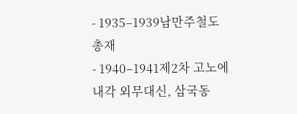- 1935–1939남만주철도 총재
- 1940–1941제2차 고노에 내각 외무대신, 삼국동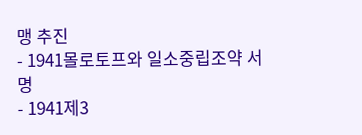맹 추진
- 1941몰로토프와 일소중립조약 서명
- 1941제3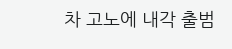차 고노에 내각 출범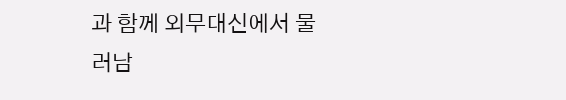과 함께 외무대신에서 물러남